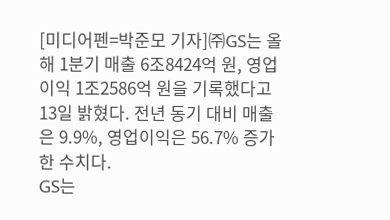[미디어펜=박준모 기자]㈜GS는 올해 1분기 매출 6조8424억 원, 영업이익 1조2586억 원을 기록했다고 13일 밝혔다. 전년 동기 대비 매출은 9.9%, 영업이익은 56.7% 증가한 수치다.
GS는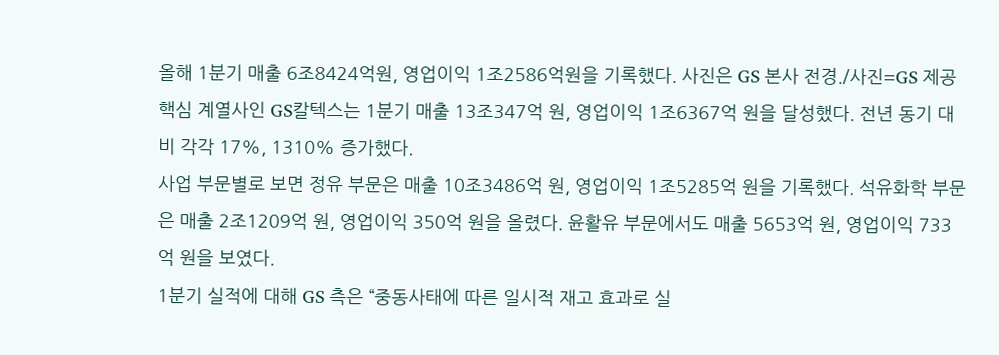올해 1분기 매출 6조8424억원, 영업이익 1조2586억원을 기록했다. 사진은 GS 본사 전경./사진=GS 제공
핵심 계열사인 GS칼텍스는 1분기 매출 13조347억 원, 영업이익 1조6367억 원을 달성했다. 전년 동기 대비 각각 17%, 1310% 증가했다.
사업 부문별로 보면 정유 부문은 매출 10조3486억 원, 영업이익 1조5285억 원을 기록했다. 석유화학 부문은 매출 2조1209억 원, 영업이익 350억 원을 올렸다. 윤활유 부문에서도 매출 5653억 원, 영업이익 733억 원을 보였다.
1분기 실적에 대해 GS 측은 “중동사태에 따른 일시적 재고 효과로 실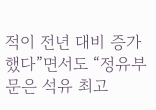적이 전년 대비 증가했다”면서도 “정유부문은 석유 최고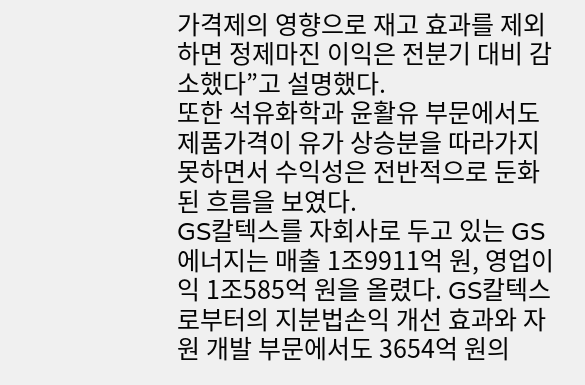가격제의 영향으로 재고 효과를 제외하면 정제마진 이익은 전분기 대비 감소했다”고 설명했다.
또한 석유화학과 윤활유 부문에서도 제품가격이 유가 상승분을 따라가지 못하면서 수익성은 전반적으로 둔화된 흐름을 보였다.
GS칼텍스를 자회사로 두고 있는 GS에너지는 매출 1조9911억 원, 영업이익 1조585억 원을 올렸다. GS칼텍스로부터의 지분법손익 개선 효과와 자원 개발 부문에서도 3654억 원의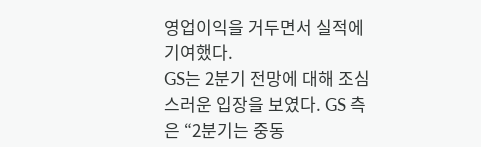영업이익을 거두면서 실적에 기여했다.
GS는 2분기 전망에 대해 조심스러운 입장을 보였다. GS 측은 “2분기는 중동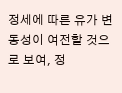정세에 따른 유가 변동성이 여전할 것으로 보여, 정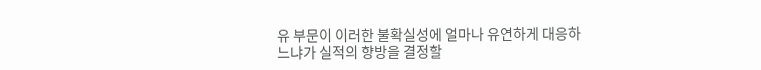유 부문이 이러한 불확실성에 얼마나 유연하게 대응하느냐가 실적의 향방을 결정할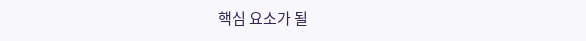핵심 요소가 될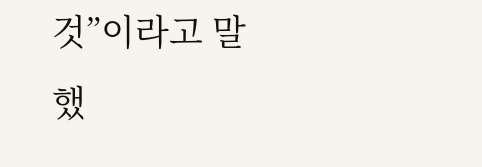것”이라고 말했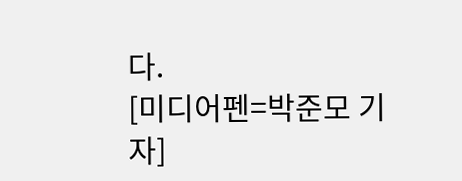다.
[미디어펜=박준모 기자]